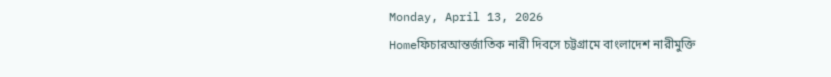Monday, April 13, 2026
Homeফিচারআন্তর্জাতিক নারী দিবসে চট্টগ্রামে বাংলাদেশ নারীমুক্তি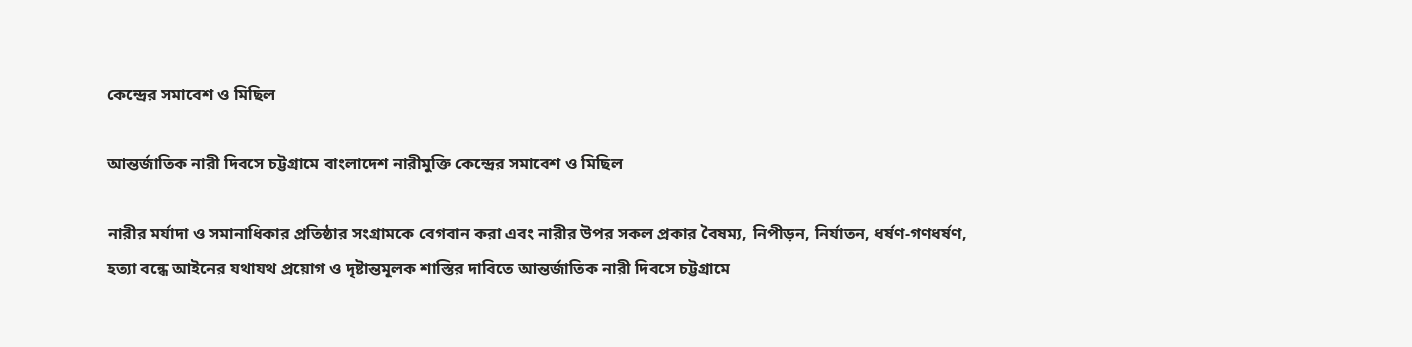কেন্দ্রের সমাবেশ ও মিছিল

আন্তর্জাতিক নারী দিবসে চট্টগ্রামে বাংলাদেশ নারীমুক্তি কেন্দ্রের সমাবেশ ও মিছিল

নারীর মর্যাদা ও সমানাধিকার প্রতিষ্ঠার সংগ্রামকে বেগবান করা এবং নারীর উপর সকল প্রকার বৈষম্য, নিপীড়ন, নির্যাতন, ধর্ষণ-গণধর্ষণ, হত্যা বন্ধে আইনের যথাযথ প্রয়োগ ও দৃষ্টান্তমূলক শাস্তির দাবিতে আন্তর্জাতিক নারী দিবসে চট্টগ্রামে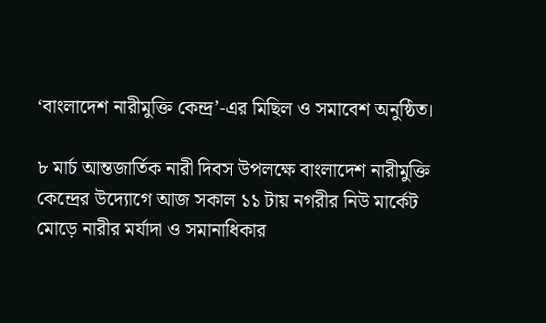‘বাংলাদেশ নারীমুক্তি কেন্দ্র’-এর মিছিল ও সমাবেশ অনুষ্ঠিত।

৮ মার্চ আন্তজার্তিক নারী দিবস উপলক্ষে বাংলাদেশ নারীমুক্তি কেন্দ্রের উদ্যোগে আজ সকাল ১১ টায় নগরীর নিউ মার্কেট মোড়ে নারীর মর্যাদা ও সমানাধিকার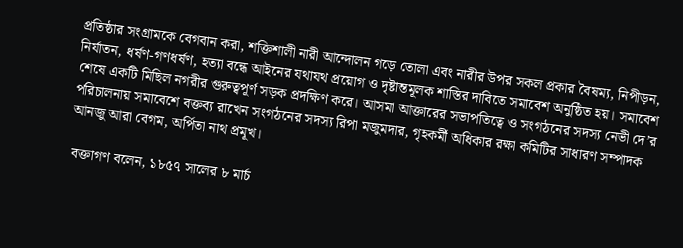প্রতিষ্ঠার সংগ্রামকে বেগবান করা, শক্তিশালী নারী আন্দোলন গড়ে তোলা এবং নারীর উপর সকল প্রকার বৈষম্য, নিপীড়ন, নির্যাতন, ধর্ষণ-গণধর্ষণ, হত্যা বন্ধে আইনের যথাযথ প্রয়োগ ও দৃষ্টান্তমূলক শাস্তির দাবিতে সমাবেশ অনুষ্ঠিত হয়। সমাবেশ শেষে একটি মিছিল নগরীর গুরুত্বপূর্ণ সড়ক প্রদক্ষিণ করে। আসমা আক্তারের সভাপতিত্বে ও সংগঠনের সদস্য নেভী দে’র পরিচালনায় সমাবেশে বক্তব্য রাখেন সংগঠনের সদস্য রিপা মজুমদার, গৃহকর্মী অধিকার রক্ষা কমিটির সাধারণ সম্পাদক আনজু আরা বেগম, অর্পিতা নাথ প্রমূখ।

 বক্তাগণ বলেন, ১৮৫৭ সালের ৮ মার্চ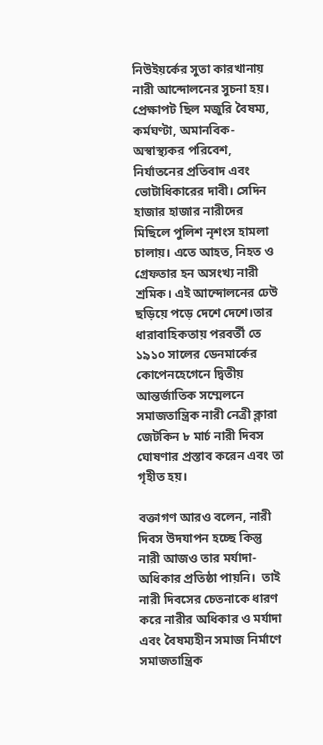নিউইয়র্কের সুতা কারখানায় নারী আন্দোলনের সুচনা হয়। প্রেক্ষাপট ছিল মজুরি বৈষম্য, কর্মঘণ্টা, অমানবিক- অস্বাস্থ্যকর পরিবেশ, নির্যাতনের প্রতিবাদ এবং ভোটাধিকারের দাবী। সেদিন হাজার হাজার নারীদের মিছিলে পুলিশ নৃশংস হামলা চালায়। এতে আহত, নিহত ও গ্রেফতার হন অসংখ্য নারী শ্রমিক। এই আন্দোলনের ঢেউ ছড়িয়ে পড়ে দেশে দেশে।তার ধারাবাহিকতায় পরবর্তী তে ১৯১০ সালের ডেনমার্কের কোপেনহেগেনে দ্বিতীয় আন্তর্জাতিক সম্মেলনে সমাজতান্ত্রিক নারী নেত্রী ক্লারা জেটকিন ৮ মার্চ নারী দিবস ঘোষণার প্রস্তাব করেন এবং তা গৃহীত হয়।

বক্তাগণ আরও বলেন, নারী দিবস উদযাপন হচ্ছে কিন্তু নারী আজও তার মর্যাদা-অধিকার প্রতিষ্ঠা পায়নি।  তাই নারী দিবসের চেতনাকে ধারণ করে নারীর অধিকার ও মর্যাদা এবং বৈষম্যহীন সমাজ নির্মাণে সমাজতান্ত্রিক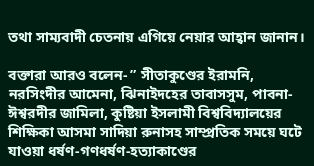তথা সাম্যবাদী চেতনায় এগিয়ে নেয়ার আহ্বান জানান।

বক্তারা আরও বলেন- ” সীতাকুণ্ডের ইরামনি, নরসিংদীর আমেনা, ঝিনাইদহের তাবাসসুম, পাবনা- ঈশ্বরদীর জামিলা, কুষ্টিয়া ইসলামী বিশ্ববিদ্যালয়ের শিক্ষিকা আসমা সাদিয়া রুনাসহ সাম্প্রতিক সময়ে ঘটে যাওয়া ধর্ষণ-গণধর্ষণ-হত্যাকাণ্ডের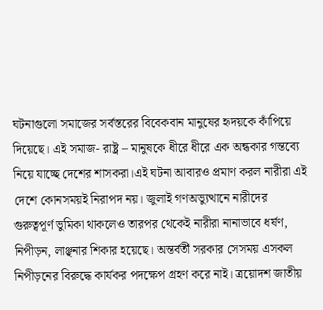ঘটনাগুলো সমাজের সর্বস্তরের বিবেকবান মানুষের হৃদয়কে কাঁপিয়ে দিয়েছে। এই সমাজ- রাষ্ট্র – মানুষকে ধীরে ধীরে এক অন্ধকার গন্তব্যে নিয়ে যাচ্ছে দেশের শাসকরা।এই ঘটনা আবারও প্রমাণ করল নারীরা এই দেশে কোনসময়ই নিরাপদ নয়। জুলাই গণঅভ্যুত্থানে নারীদের গুরুত্বপূর্ণ ভুমিকা থাকলেও তারপর থেকেই নারীরা নানাভাবে ধর্ষণ, নিপীড়ন, লাঞ্ছনার শিকার হয়েছে। অন্তর্বর্তী সরকার সেসময় এসকল নিপীড়নের বিরুদ্ধে কার্যকর পদক্ষেপ গ্রহণ করে নাই। ত্রয়োদশ জাতীয়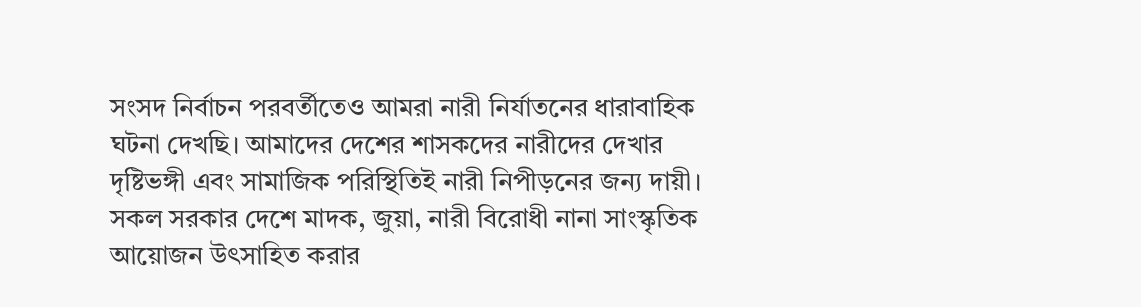সংসদ নির্বাচন পরবর্তীতেও আমরা নারী নির্যাতনের ধারাবাহিক ঘটনা দেখছি। আমাদের দেশের শাসকদের নারীদের দেখার দৃষ্টিভঙ্গী এবং সামাজিক পরিস্থিতিই নারী নিপীড়নের জন্য দায়ী। সকল সরকার দেশে মাদক, জুয়া, নারী বিরোধী নানা সাংস্কৃতিক আয়োজন উৎসাহিত করার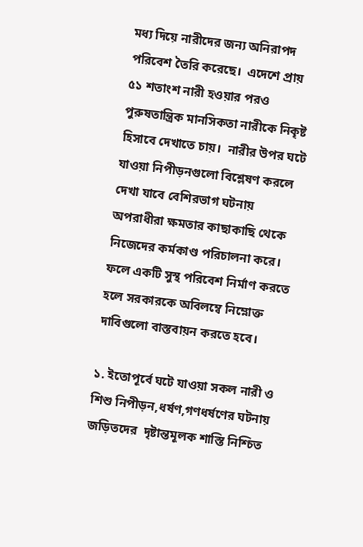মধ্য দিয়ে নারীদের জন্য অনিরাপদ পরিবেশ তৈরি করেছে।  এদেশে প্রায় ৫১ শতাংশ নারী হওয়ার পরও পুরুষতান্ত্রিক মানসিকতা নারীকে নিকৃষ্ট হিসাবে দেখাতে চায়।  নারীর উপর ঘটে যাওয়া নিপীড়নগুলো বিশ্লেষণ করলে দেখা যাবে বেশিরভাগ ঘটনায় অপরাধীরা ক্ষমতার কাছাকাছি থেকে নিজেদের কর্মকাণ্ড পরিচালনা করে। ফলে একটি সুস্থ পরিবেশ নির্মাণ করতে হলে সরকারকে অবিলম্বে নিম্নোক্ত দাবিগুলো বাস্তবায়ন করতে হবে।

১. ইতোপূর্বে ঘটে যাওয়া সকল নারী ও শিশু নিপীড়ন,ধর্ষণ,গণধর্ষণের ঘটনায় জড়িতদের  দৃষ্টান্তমূলক শাস্তি নিশ্চিত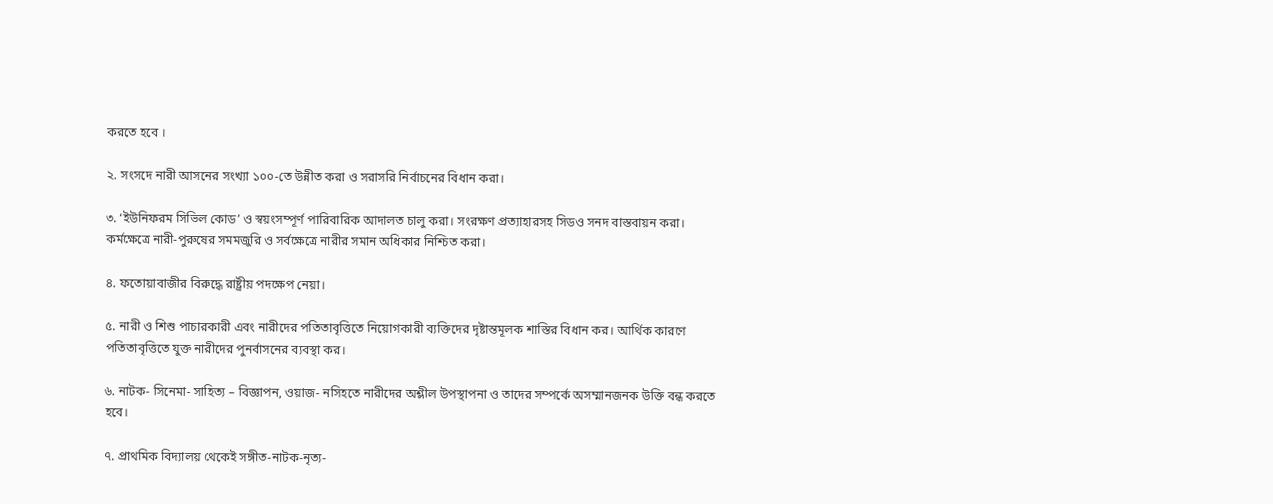করতে হবে ।

২. সংসদে নারী আসনের সংখ্যা ১০০-তে উন্নীত করা ও সরাসরি নির্বাচনের বিধান করা।

৩. ‘ইউনিফরম সিভিল কোড’ ও স্বয়ংসম্পূর্ণ পারিবারিক আদালত চালু করা। সংরক্ষণ প্রত্যাহারসহ সিডও সনদ বাস্তবায়ন করা। কর্মক্ষেত্রে নারী-পুরুষের সমমজুরি ও সর্বক্ষেত্রে নারীর সমান অধিকার নিশ্চিত করা।

৪. ফতোয়াবাজীর বিরুদ্ধে রাষ্ট্রীয় পদক্ষেপ নেয়া।

৫. নারী ও শিশু পাচারকারী এবং নারীদের পতিতাবৃত্তিতে নিয়োগকারী ব্যক্তিদের দৃষ্টান্তমূলক শাস্তির বিধান কর। আর্থিক কারণে পতিতাবৃত্তিতে যুক্ত নারীদের পুনর্বাসনের ব্যবস্থা কর।

৬. নাটক- সিনেমা- সাহিত্য – বিজ্ঞাপন, ওয়াজ- নসিহতে নারীদের অশ্লীল উপস্থাপনা ও তাদের সম্পর্কে অসম্মানজনক উক্তি বন্ধ করতে হবে।

৭. প্রাথমিক বিদ্যালয় থেকেই সঙ্গীত-নাটক-নৃত্য-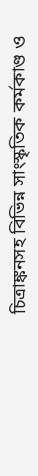চিত্রাঙ্কনসহ বিভিন্ন সাংস্কৃতিক কর্মকাণ্ড ও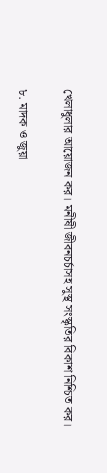খেলাধুলার আয়োজন কর। মনীষী জীবনচর্চাসহ সুস্থ সংস্কৃতির বিকাশ নিশ্চিত কর।

৮. মাদক ও জুয়া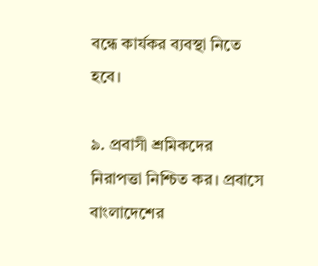বন্ধে কার্যকর ব্যবস্থা নিতে হবে।

৯. প্রবাসী শ্রমিকদের নিরাপত্তা নিশ্চিত কর। প্রবাসে বাংলাদেশের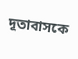দূতাবাসকে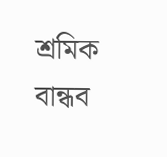শ্রমিক বান্ধব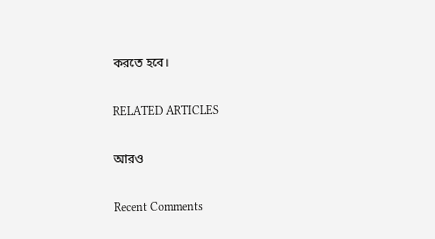করতে হবে।

RELATED ARTICLES

আরও

Recent Comments